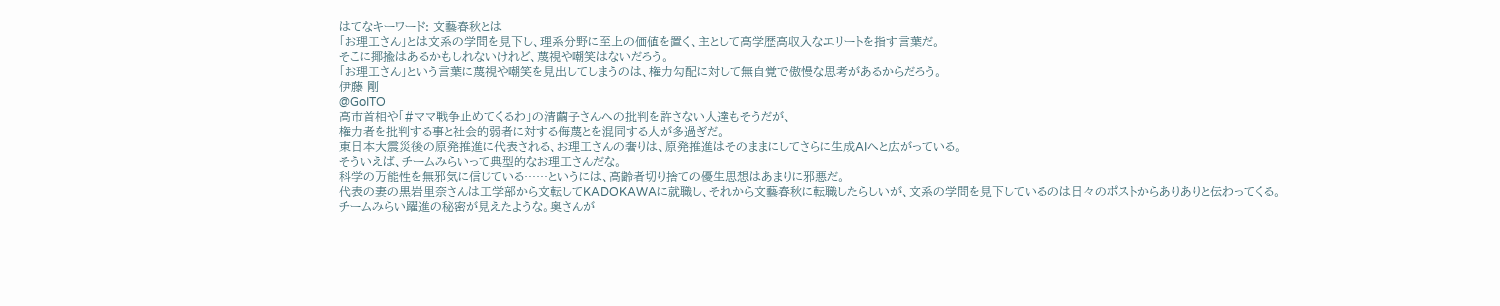はてなキーワード: 文藝春秋とは
「お理工さん」とは文系の学問を見下し、理系分野に至上の価値を置く、主として高学歴高収入なエリートを指す言葉だ。
そこに揶揄はあるかもしれないけれど、蔑視や嘲笑はないだろう。
「お理工さん」という言葉に蔑視や嘲笑を見出してしまうのは、権力勾配に対して無自覚で傲慢な思考があるからだろう。
伊藤 剛
@GoITO
高市首相や「#ママ戦争止めてくるわ」の清繭子さんへの批判を許さない人達もそうだが、
権力者を批判する事と社会的弱者に対する侮蔑とを混同する人が多過ぎだ。
東日本大震災後の原発推進に代表される、お理工さんの奢りは、原発推進はそのままにしてさらに生成AIへと広がっている。
そういえば、チームみらいって典型的なお理工さんだな。
科学の万能性を無邪気に信じている……というには、高齢者切り捨ての優生思想はあまりに邪悪だ。
代表の妻の黒岩里奈さんは工学部から文転してKADOKAWAに就職し、それから文藝春秋に転職したらしいが、文系の学問を見下しているのは日々のポストからありありと伝わってくる。
チームみらい躍進の秘密が見えたような。奥さんが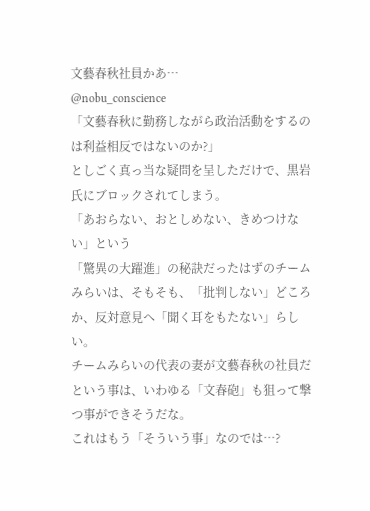文藝春秋社員かあ…
@nobu_conscience
「文藝春秋に勤務しながら政治活動をするのは利益相反ではないのか?」
としごく真っ当な疑問を呈しただけで、黒岩氏にブロックされてしまう。
「あおらない、おとしめない、きめつけない」という
「驚異の大躍進」の秘訣だったはずのチームみらいは、そもそも、「批判しない」どころか、反対意見へ「聞く耳をもたない」らしい。
チームみらいの代表の妻が文藝春秋の社員だという事は、いわゆる「文春砲」も狙って撃つ事ができそうだな。
これはもう「そういう事」なのでは…?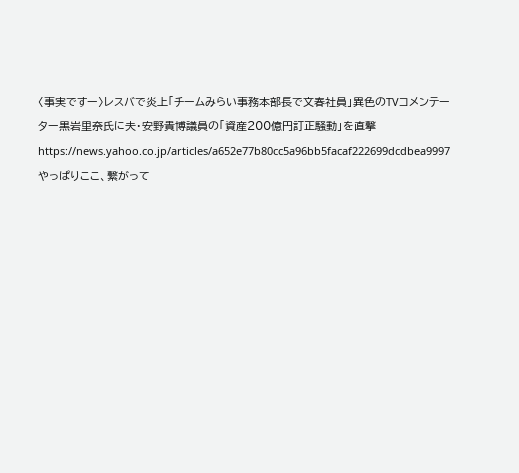〈事実ですー〉レスバで炎上「チームみらい事務本部長で文春社員」異色のTVコメンテーター黒岩里奈氏に夫・安野貴博議員の「資産200億円訂正騒動」を直撃
https://news.yahoo.co.jp/articles/a652e77b80cc5a96bb5facaf222699dcdbea9997
やっぱりここ、繋がって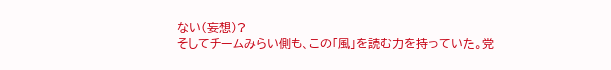ない(妄想)?
そしてチームみらい側も、この「風」を読む力を持っていた。党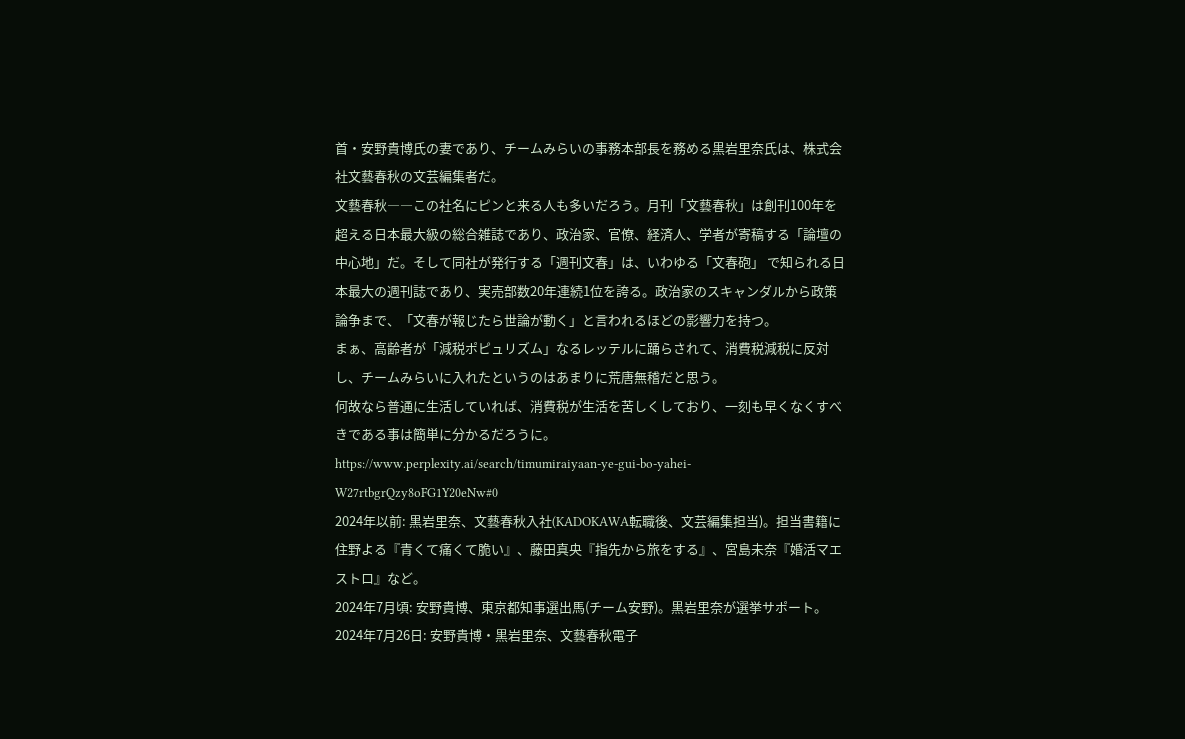首・安野貴博氏の妻であり、チームみらいの事務本部長を務める黒岩里奈氏は、株式会社文藝春秋の文芸編集者だ。
文藝春秋――この社名にピンと来る人も多いだろう。月刊「文藝春秋」は創刊100年を超える日本最大級の総合雑誌であり、政治家、官僚、経済人、学者が寄稿する「論壇の中心地」だ。そして同社が発行する「週刊文春」は、いわゆる「文春砲」 で知られる日本最大の週刊誌であり、実売部数20年連続1位を誇る。政治家のスキャンダルから政策論争まで、「文春が報じたら世論が動く」と言われるほどの影響力を持つ。
まぁ、高齢者が「減税ポピュリズム」なるレッテルに踊らされて、消費税減税に反対し、チームみらいに入れたというのはあまりに荒唐無稽だと思う。
何故なら普通に生活していれば、消費税が生活を苦しくしており、一刻も早くなくすべきである事は簡単に分かるだろうに。
https://www.perplexity.ai/search/timumiraiyaan-ye-gui-bo-yahei-W27rtbgrQzy8oFG1Y20eNw#0
2024年以前: 黒岩里奈、文藝春秋入社(KADOKAWA転職後、文芸編集担当)。担当書籍に住野よる『青くて痛くて脆い』、藤田真央『指先から旅をする』、宮島未奈『婚活マエストロ』など。
2024年7月頃: 安野貴博、東京都知事選出馬(チーム安野)。黒岩里奈が選挙サポート。
2024年7月26日: 安野貴博・黒岩里奈、文藝春秋電子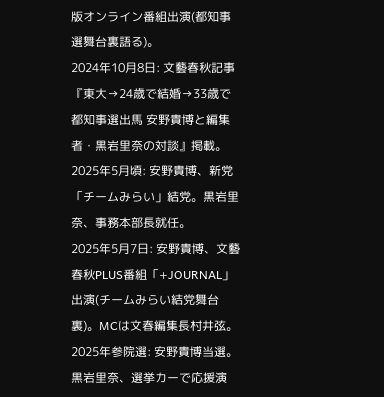版オンライン番組出演(都知事選舞台裏語る)。
2024年10月8日: 文藝春秋記事『東大→24歳で結婚→33歳で都知事選出馬 安野貴博と編集者・黒岩里奈の対談』掲載。
2025年5月頃: 安野貴博、新党「チームみらい」結党。黒岩里奈、事務本部長就任。
2025年5月7日: 安野貴博、文藝春秋PLUS番組「+JOURNAL」出演(チームみらい結党舞台裏)。MCは文春編集長村井弦。
2025年参院選: 安野貴博当選。黒岩里奈、選挙カーで応援演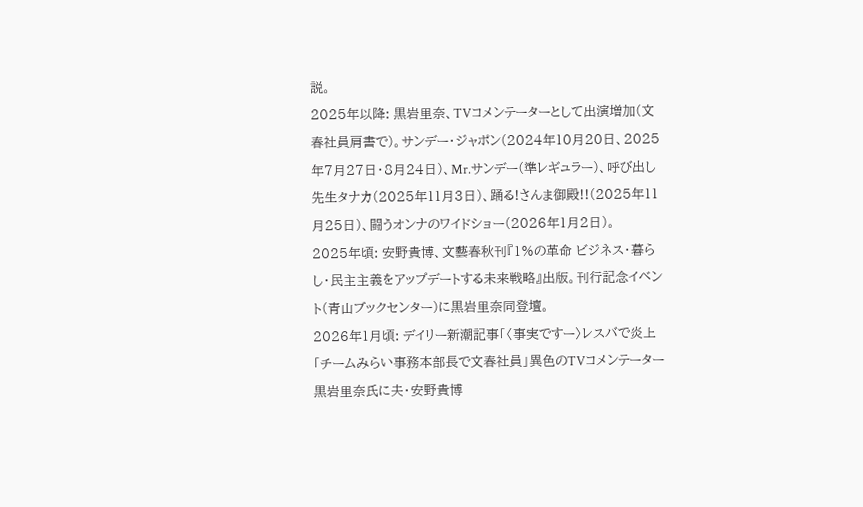説。
2025年以降: 黒岩里奈、TVコメンテーターとして出演増加(文春社員肩書で)。サンデー・ジャポン(2024年10月20日、2025年7月27日・8月24日)、Mr.サンデー(準レギュラー)、呼び出し先生タナカ(2025年11月3日)、踊る!さんま御殿!!(2025年11月25日)、闘うオンナのワイドショー(2026年1月2日)。
2025年頃: 安野貴博、文藝春秋刊『1%の革命 ビジネス・暮らし・民主主義をアップデートする未来戦略』出版。刊行記念イベント(青山ブックセンター)に黒岩里奈同登壇。
2026年1月頃: デイリー新潮記事「〈事実ですー〉レスバで炎上「チームみらい事務本部長で文春社員」異色のTVコメンテーター黒岩里奈氏に夫・安野貴博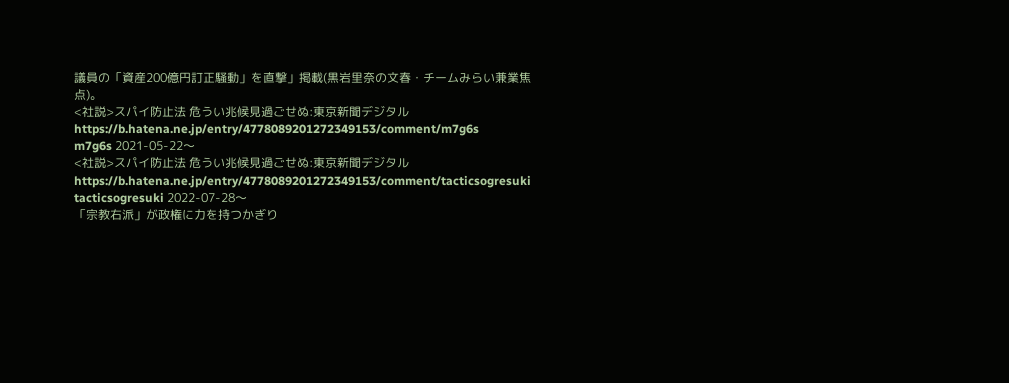議員の「資産200億円訂正騒動」を直撃」掲載(黒岩里奈の文春・チームみらい兼業焦点)。
<社説>スパイ防止法 危うい兆候見過ごせぬ:東京新聞デジタル
https://b.hatena.ne.jp/entry/4778089201272349153/comment/m7g6s
m7g6s 2021-05-22〜
<社説>スパイ防止法 危うい兆候見過ごせぬ:東京新聞デジタル
https://b.hatena.ne.jp/entry/4778089201272349153/comment/tacticsogresuki
tacticsogresuki 2022-07-28〜
「宗教右派」が政権に力を持つかぎり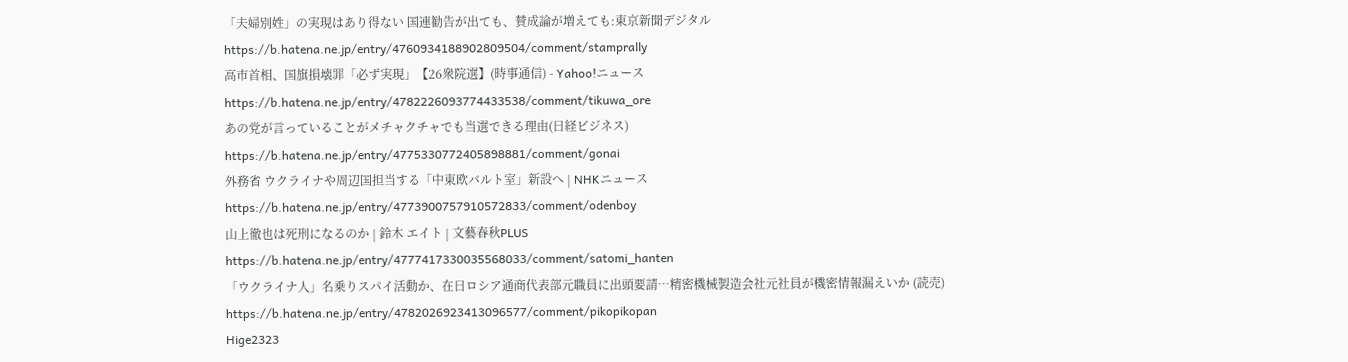「夫婦別姓」の実現はあり得ない 国連勧告が出ても、賛成論が増えても:東京新聞デジタル
https://b.hatena.ne.jp/entry/4760934188902809504/comment/stamprally
高市首相、国旗損壊罪「必ず実現」【26衆院選】(時事通信) - Yahoo!ニュース
https://b.hatena.ne.jp/entry/4782226093774433538/comment/tikuwa_ore
あの党が言っていることがメチャクチャでも当選できる理由(日経ビジネス)
https://b.hatena.ne.jp/entry/4775330772405898881/comment/gonai
外務省 ウクライナや周辺国担当する「中東欧バルト室」新設へ | NHKニュース
https://b.hatena.ne.jp/entry/4773900757910572833/comment/odenboy
山上徹也は死刑になるのか | 鈴木 エイト | 文藝春秋PLUS
https://b.hatena.ne.jp/entry/4777417330035568033/comment/satomi_hanten
「ウクライナ人」名乗りスパイ活動か、在日ロシア通商代表部元職員に出頭要請…精密機械製造会社元社員が機密情報漏えいか (読売)
https://b.hatena.ne.jp/entry/4782026923413096577/comment/pikopikopan
Hige2323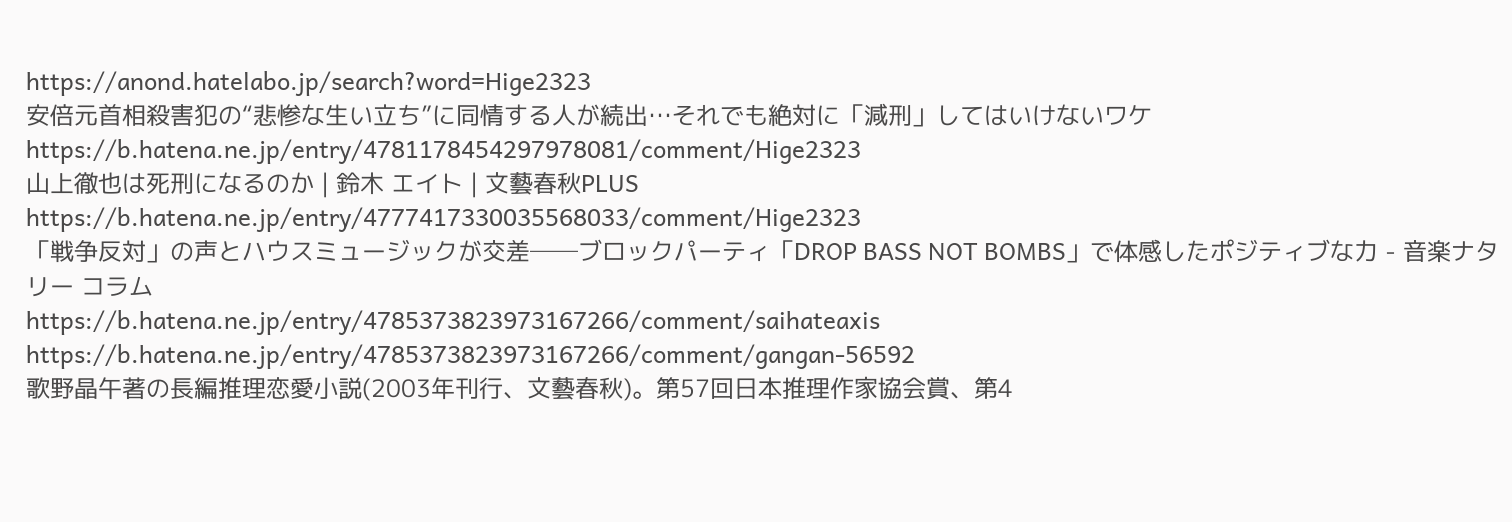https://anond.hatelabo.jp/search?word=Hige2323
安倍元首相殺害犯の“悲惨な生い立ち”に同情する人が続出…それでも絶対に「減刑」してはいけないワケ
https://b.hatena.ne.jp/entry/4781178454297978081/comment/Hige2323
山上徹也は死刑になるのか | 鈴木 エイト | 文藝春秋PLUS
https://b.hatena.ne.jp/entry/4777417330035568033/comment/Hige2323
「戦争反対」の声とハウスミュージックが交差──ブロックパーティ「DROP BASS NOT BOMBS」で体感したポジティブな力 - 音楽ナタリー コラム
https://b.hatena.ne.jp/entry/4785373823973167266/comment/saihateaxis
https://b.hatena.ne.jp/entry/4785373823973167266/comment/gangan-56592
歌野晶午著の長編推理恋愛小説(2003年刊行、文藝春秋)。第57回日本推理作家協会賞、第4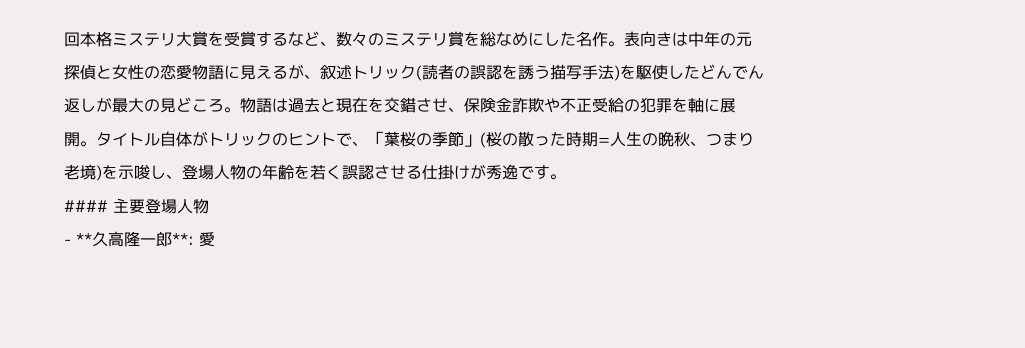回本格ミステリ大賞を受賞するなど、数々のミステリ賞を総なめにした名作。表向きは中年の元探偵と女性の恋愛物語に見えるが、叙述トリック(読者の誤認を誘う描写手法)を駆使したどんでん返しが最大の見どころ。物語は過去と現在を交錯させ、保険金詐欺や不正受給の犯罪を軸に展開。タイトル自体がトリックのヒントで、「葉桜の季節」(桜の散った時期=人生の晩秋、つまり老境)を示唆し、登場人物の年齢を若く誤認させる仕掛けが秀逸です。
#### 主要登場人物
- **久高隆一郎**: 愛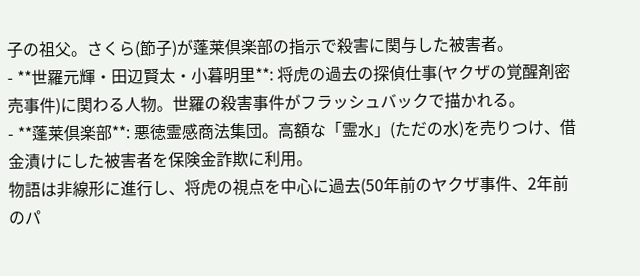子の祖父。さくら(節子)が蓬莱倶楽部の指示で殺害に関与した被害者。
- **世羅元輝・田辺賢太・小暮明里**: 将虎の過去の探偵仕事(ヤクザの覚醒剤密売事件)に関わる人物。世羅の殺害事件がフラッシュバックで描かれる。
- **蓬莱倶楽部**: 悪徳霊感商法集団。高額な「霊水」(ただの水)を売りつけ、借金漬けにした被害者を保険金詐欺に利用。
物語は非線形に進行し、将虎の視点を中心に過去(50年前のヤクザ事件、2年前のパ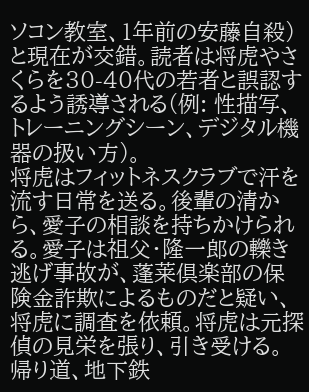ソコン教室、1年前の安藤自殺)と現在が交錯。読者は将虎やさくらを30-40代の若者と誤認するよう誘導される(例: 性描写、トレーニングシーン、デジタル機器の扱い方)。
将虎はフィットネスクラブで汗を流す日常を送る。後輩の清から、愛子の相談を持ちかけられる。愛子は祖父・隆一郎の轢き逃げ事故が、蓬莱倶楽部の保険金詐欺によるものだと疑い、将虎に調査を依頼。将虎は元探偵の見栄を張り、引き受ける。
帰り道、地下鉄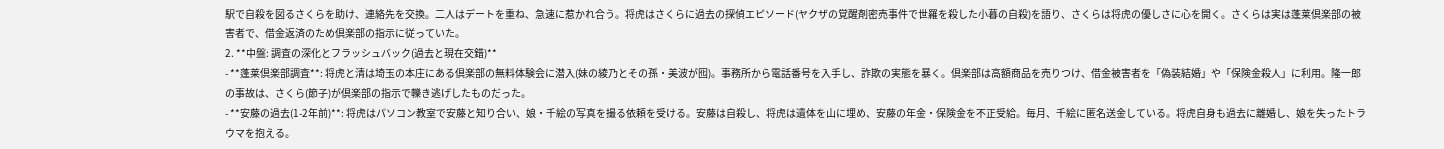駅で自殺を図るさくらを助け、連絡先を交換。二人はデートを重ね、急速に惹かれ合う。将虎はさくらに過去の探偵エピソード(ヤクザの覚醒剤密売事件で世羅を殺した小暮の自殺)を語り、さくらは将虎の優しさに心を開く。さくらは実は蓬莱倶楽部の被害者で、借金返済のため倶楽部の指示に従っていた。
2. **中盤: 調査の深化とフラッシュバック(過去と現在交錯)**
- **蓬莱倶楽部調査**: 将虎と清は埼玉の本庄にある倶楽部の無料体験会に潜入(妹の綾乃とその孫・美波が囮)。事務所から電話番号を入手し、詐欺の実態を暴く。倶楽部は高額商品を売りつけ、借金被害者を「偽装結婚」や「保険金殺人」に利用。隆一郎の事故は、さくら(節子)が倶楽部の指示で轢き逃げしたものだった。
- **安藤の過去(1-2年前)**: 将虎はパソコン教室で安藤と知り合い、娘・千絵の写真を撮る依頼を受ける。安藤は自殺し、将虎は遺体を山に埋め、安藤の年金・保険金を不正受給。毎月、千絵に匿名送金している。将虎自身も過去に離婚し、娘を失ったトラウマを抱える。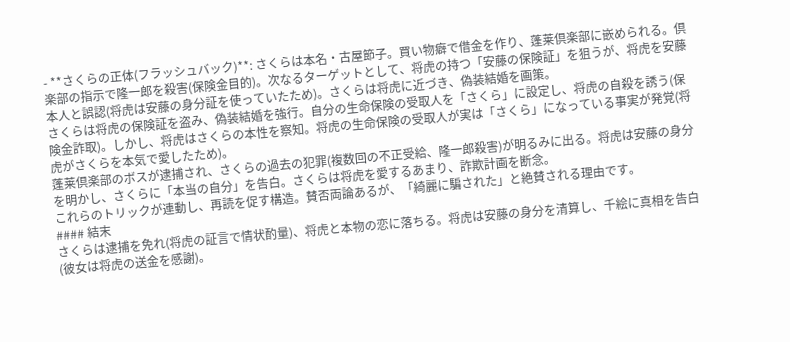- **さくらの正体(フラッシュバック)**: さくらは本名・古屋節子。買い物癖で借金を作り、蓬莱倶楽部に嵌められる。倶楽部の指示で隆一郎を殺害(保険金目的)。次なるターゲットとして、将虎の持つ「安藤の保険証」を狙うが、将虎を安藤本人と誤認(将虎は安藤の身分証を使っていたため)。さくらは将虎に近づき、偽装結婚を画策。
さくらは将虎の保険証を盗み、偽装結婚を強行。自分の生命保険の受取人を「さくら」に設定し、将虎の自殺を誘う(保険金詐取)。しかし、将虎はさくらの本性を察知。将虎の生命保険の受取人が実は「さくら」になっている事実が発覚(将虎がさくらを本気で愛したため)。
蓬莱倶楽部のボスが逮捕され、さくらの過去の犯罪(複数回の不正受給、隆一郎殺害)が明るみに出る。将虎は安藤の身分を明かし、さくらに「本当の自分」を告白。さくらは将虎を愛するあまり、詐欺計画を断念。
これらのトリックが連動し、再読を促す構造。賛否両論あるが、「綺麗に騙された」と絶賛される理由です。
#### 結末
さくらは逮捕を免れ(将虎の証言で情状酌量)、将虎と本物の恋に落ちる。将虎は安藤の身分を清算し、千絵に真相を告白(彼女は将虎の送金を感謝)。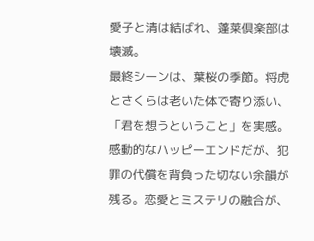愛子と清は結ばれ、蓬莱倶楽部は壊滅。
最終シーンは、葉桜の季節。将虎とさくらは老いた体で寄り添い、「君を想うということ」を実感。感動的なハッピーエンドだが、犯罪の代償を背負った切ない余韻が残る。恋愛とミステリの融合が、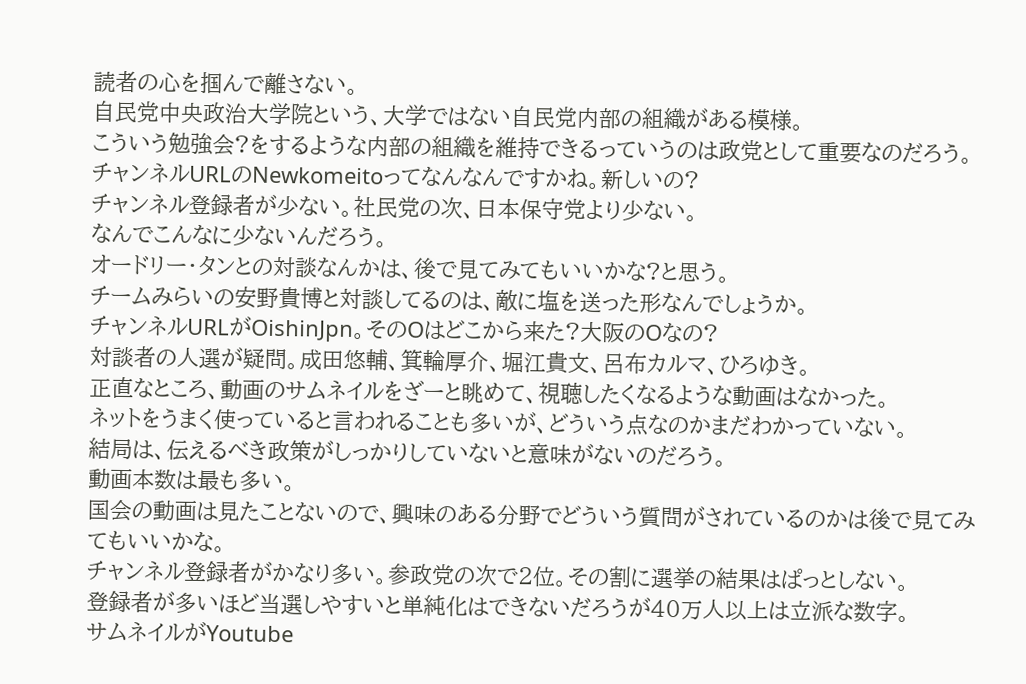読者の心を掴んで離さない。
自民党中央政治大学院という、大学ではない自民党内部の組織がある模様。
こういう勉強会?をするような内部の組織を維持できるっていうのは政党として重要なのだろう。
チャンネルURLのNewkomeitoってなんなんですかね。新しいの?
チャンネル登録者が少ない。社民党の次、日本保守党より少ない。
なんでこんなに少ないんだろう。
オードリー・タンとの対談なんかは、後で見てみてもいいかな?と思う。
チームみらいの安野貴博と対談してるのは、敵に塩を送った形なんでしょうか。
チャンネルURLがOishinJpn。そのOはどこから来た?大阪のOなの?
対談者の人選が疑問。成田悠輔、箕輪厚介、堀江貴文、呂布カルマ、ひろゆき。
正直なところ、動画のサムネイルをざーと眺めて、視聴したくなるような動画はなかった。
ネットをうまく使っていると言われることも多いが、どういう点なのかまだわかっていない。
結局は、伝えるべき政策がしっかりしていないと意味がないのだろう。
動画本数は最も多い。
国会の動画は見たことないので、興味のある分野でどういう質問がされているのかは後で見てみてもいいかな。
チャンネル登録者がかなり多い。参政党の次で2位。その割に選挙の結果はぱっとしない。
登録者が多いほど当選しやすいと単純化はできないだろうが40万人以上は立派な数字。
サムネイルがYoutube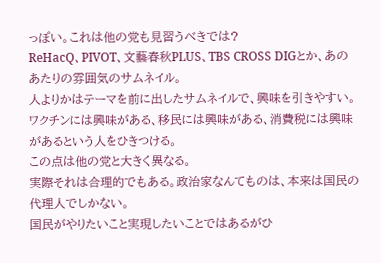っぽい。これは他の党も見習うべきでは?
ReHacQ、PIVOT、文藝春秋PLUS、TBS CROSS DIGとか、あのあたりの雰囲気のサムネイル。
人よりかはテーマを前に出したサムネイルで、興味を引きやすい。
ワクチンには興味がある、移民には興味がある、消費税には興味があるという人をひきつける。
この点は他の党と大きく異なる。
実際それは合理的でもある。政治家なんてものは、本来は国民の代理人でしかない。
国民がやりたいこと実現したいことではあるがひ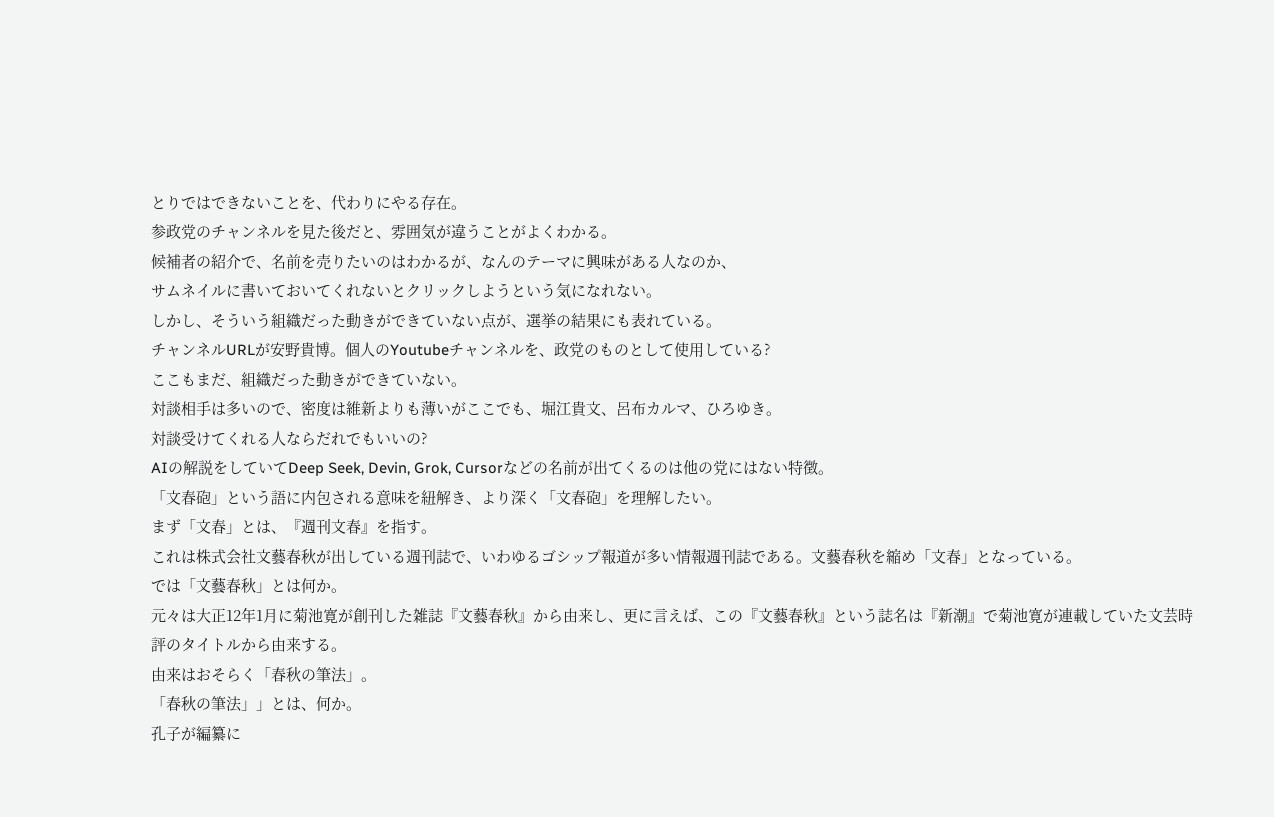とりではできないことを、代わりにやる存在。
参政党のチャンネルを見た後だと、雰囲気が違うことがよくわかる。
候補者の紹介で、名前を売りたいのはわかるが、なんのテーマに興味がある人なのか、
サムネイルに書いておいてくれないとクリックしようという気になれない。
しかし、そういう組織だった動きができていない点が、選挙の結果にも表れている。
チャンネルURLが安野貴博。個人のYoutubeチャンネルを、政党のものとして使用している?
ここもまだ、組織だった動きができていない。
対談相手は多いので、密度は維新よりも薄いがここでも、堀江貴文、呂布カルマ、ひろゆき。
対談受けてくれる人ならだれでもいいの?
AIの解説をしていてDeep Seek, Devin, Grok, Cursorなどの名前が出てくるのは他の党にはない特徴。
「文春砲」という語に内包される意味を紐解き、より深く「文春砲」を理解したい。
まず「文春」とは、『週刊文春』を指す。
これは株式会社文藝春秋が出している週刊誌で、いわゆるゴシップ報道が多い情報週刊誌である。文藝春秋を縮め「文春」となっている。
では「文藝春秋」とは何か。
元々は大正12年1月に菊池寛が創刊した雑誌『文藝春秋』から由来し、更に言えば、この『文藝春秋』という誌名は『新潮』で菊池寛が連載していた文芸時評のタイトルから由来する。
由来はおそらく「春秋の筆法」。
「春秋の筆法」」とは、何か。
孔子が編纂に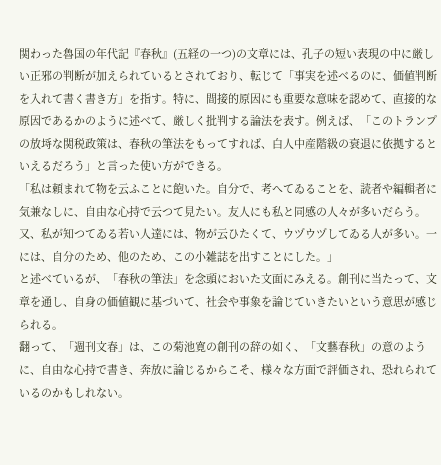関わった魯国の年代記『春秋』(五経の一つ)の文章には、孔子の短い表現の中に厳しい正邪の判断が加えられているとされており、転じて「事実を述べるのに、価値判断を入れて書く書き方」を指す。特に、間接的原因にも重要な意味を認めて、直接的な原因であるかのように述べて、厳しく批判する論法を表す。例えば、「このトランプの放埓な関税政策は、春秋の筆法をもってすれば、白人中産階級の衰退に依拠するといえるだろう」と言った使い方ができる。
「私は頼まれて物を云ふことに飽いた。自分で、考へてゐることを、読者や編輯者に気兼なしに、自由な心持で云つて見たい。友人にも私と同感の人々が多いだらう。又、私が知つてゐる若い人達には、物が云ひたくて、ウヅウヅしてゐる人が多い。一には、自分のため、他のため、この小雑誌を出すことにした。」
と述べているが、「春秋の筆法」を念頭においた文面にみえる。創刊に当たって、文章を通し、自身の価値観に基づいて、社会や事象を論じていきたいという意思が感じられる。
翻って、「週刊文春」は、この菊池寛の創刊の辞の如く、「文藝春秋」の意のように、自由な心持で書き、奔放に論じるからこそ、様々な方面で評価され、恐れられているのかもしれない。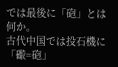では最後に「砲」とは何か。
古代中国では投石機に「礮=砲」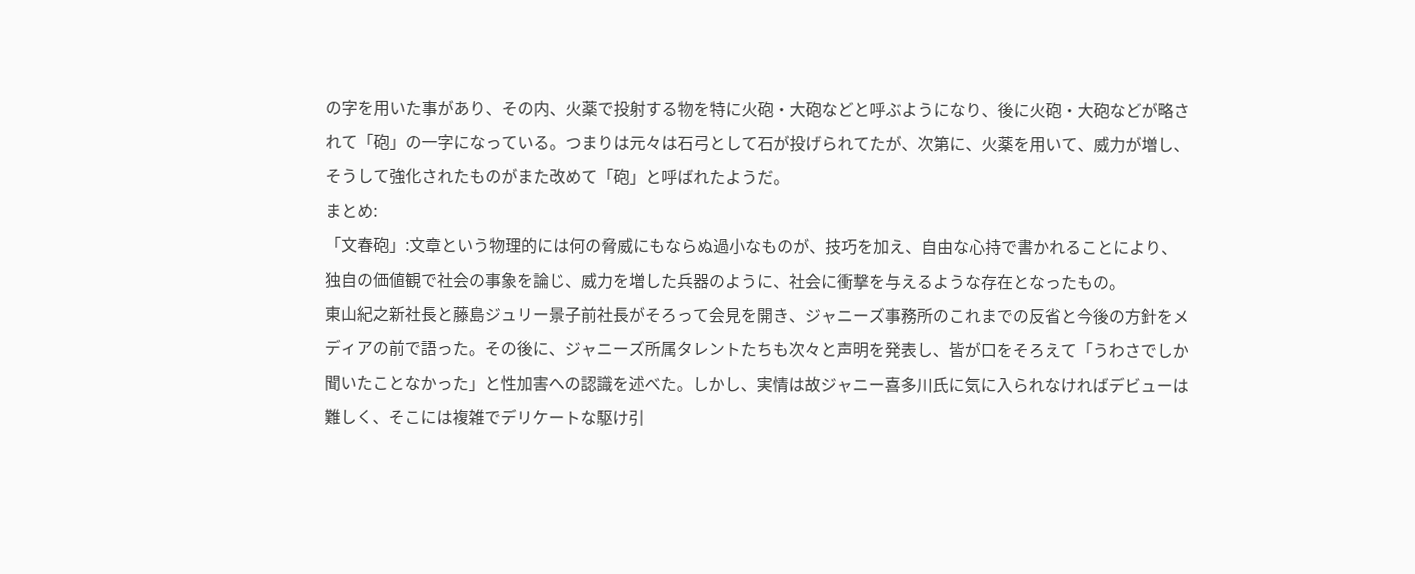の字を用いた事があり、その内、火薬で投射する物を特に火砲・大砲などと呼ぶようになり、後に火砲・大砲などが略されて「砲」の一字になっている。つまりは元々は石弓として石が投げられてたが、次第に、火薬を用いて、威力が増し、そうして強化されたものがまた改めて「砲」と呼ばれたようだ。
まとめ:
「文春砲」:文章という物理的には何の脅威にもならぬ過小なものが、技巧を加え、自由な心持で書かれることにより、独自の価値観で社会の事象を論じ、威力を増した兵器のように、社会に衝撃を与えるような存在となったもの。
東山紀之新社長と藤島ジュリー景子前社長がそろって会見を開き、ジャニーズ事務所のこれまでの反省と今後の方針をメディアの前で語った。その後に、ジャニーズ所属タレントたちも次々と声明を発表し、皆が口をそろえて「うわさでしか聞いたことなかった」と性加害への認識を述べた。しかし、実情は故ジャニー喜多川氏に気に入られなければデビューは難しく、そこには複雑でデリケートな駆け引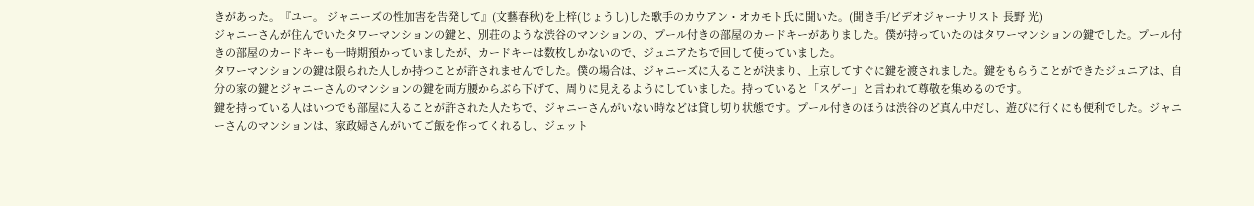きがあった。『ユー。 ジャニーズの性加害を告発して』(文藝春秋)を上梓(じょうし)した歌手のカウアン・オカモト氏に聞いた。(聞き手/ビデオジャーナリスト 長野 光)
ジャニーさんが住んでいたタワーマンションの鍵と、別荘のような渋谷のマンションの、プール付きの部屋のカードキーがありました。僕が持っていたのはタワーマンションの鍵でした。プール付きの部屋のカードキーも一時期預かっていましたが、カードキーは数枚しかないので、ジュニアたちで回して使っていました。
タワーマンションの鍵は限られた人しか持つことが許されませんでした。僕の場合は、ジャニーズに入ることが決まり、上京してすぐに鍵を渡されました。鍵をもらうことができたジュニアは、自分の家の鍵とジャニーさんのマンションの鍵を両方腰からぶら下げて、周りに見えるようにしていました。持っていると「スゲー」と言われて尊敬を集めるのです。
鍵を持っている人はいつでも部屋に入ることが許された人たちで、ジャニーさんがいない時などは貸し切り状態です。プール付きのほうは渋谷のど真ん中だし、遊びに行くにも便利でした。ジャニーさんのマンションは、家政婦さんがいてご飯を作ってくれるし、ジェット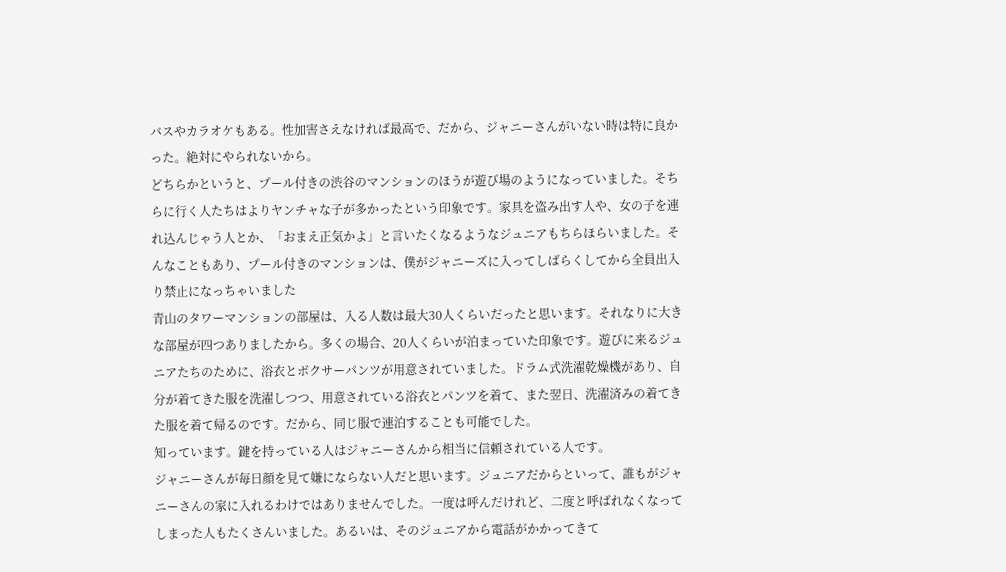バスやカラオケもある。性加害さえなければ最高で、だから、ジャニーさんがいない時は特に良かった。絶対にやられないから。
どちらかというと、プール付きの渋谷のマンションのほうが遊び場のようになっていました。そちらに行く人たちはよりヤンチャな子が多かったという印象です。家具を盗み出す人や、女の子を連れ込んじゃう人とか、「おまえ正気かよ」と言いたくなるようなジュニアもちらほらいました。そんなこともあり、プール付きのマンションは、僕がジャニーズに入ってしばらくしてから全員出入り禁止になっちゃいました
青山のタワーマンションの部屋は、入る人数は最大30人くらいだったと思います。それなりに大きな部屋が四つありましたから。多くの場合、20人くらいが泊まっていた印象です。遊びに来るジュニアたちのために、浴衣とボクサーパンツが用意されていました。ドラム式洗濯乾燥機があり、自分が着てきた服を洗濯しつつ、用意されている浴衣とパンツを着て、また翌日、洗濯済みの着てきた服を着て帰るのです。だから、同じ服で連泊することも可能でした。
知っています。鍵を持っている人はジャニーさんから相当に信頼されている人です。
ジャニーさんが毎日顔を見て嫌にならない人だと思います。ジュニアだからといって、誰もがジャニーさんの家に入れるわけではありませんでした。一度は呼んだけれど、二度と呼ばれなくなってしまった人もたくさんいました。あるいは、そのジュニアから電話がかかってきて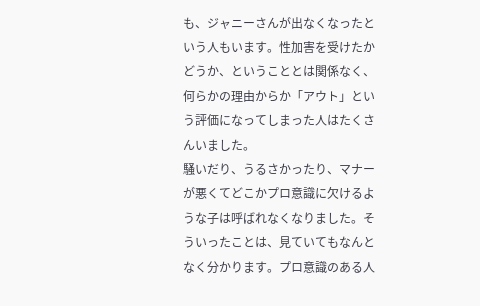も、ジャニーさんが出なくなったという人もいます。性加害を受けたかどうか、ということとは関係なく、何らかの理由からか「アウト」という評価になってしまった人はたくさんいました。
騒いだり、うるさかったり、マナーが悪くてどこかプロ意識に欠けるような子は呼ばれなくなりました。そういったことは、見ていてもなんとなく分かります。プロ意識のある人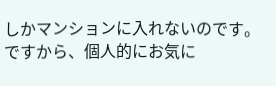しかマンションに入れないのです。ですから、個人的にお気に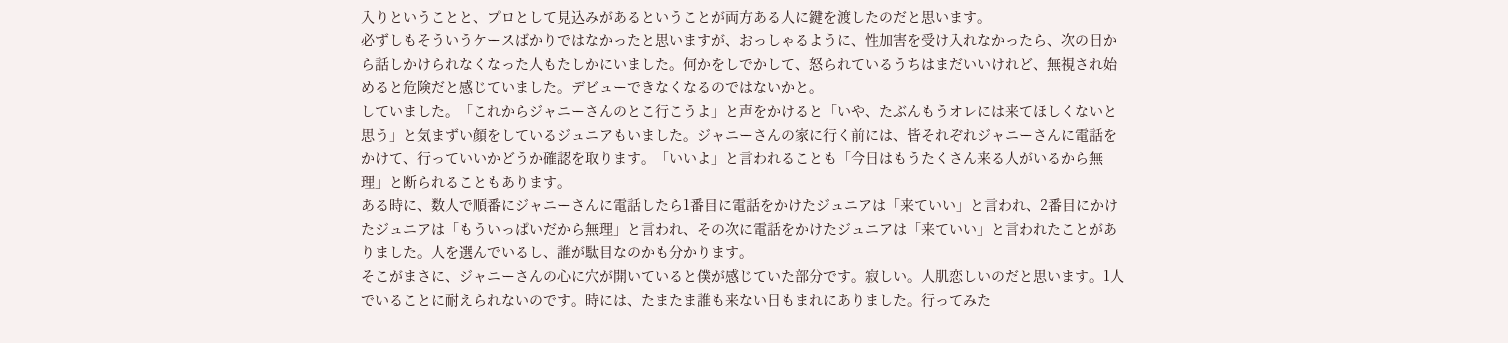入りということと、プロとして見込みがあるということが両方ある人に鍵を渡したのだと思います。
必ずしもそういうケースばかりではなかったと思いますが、おっしゃるように、性加害を受け入れなかったら、次の日から話しかけられなくなった人もたしかにいました。何かをしでかして、怒られているうちはまだいいけれど、無視され始めると危険だと感じていました。デビューできなくなるのではないかと。
していました。「これからジャニーさんのとこ行こうよ」と声をかけると「いや、たぶんもうオレには来てほしくないと思う」と気まずい顔をしているジュニアもいました。ジャニーさんの家に行く前には、皆それぞれジャニーさんに電話をかけて、行っていいかどうか確認を取ります。「いいよ」と言われることも「今日はもうたくさん来る人がいるから無理」と断られることもあります。
ある時に、数人で順番にジャニーさんに電話したら1番目に電話をかけたジュニアは「来ていい」と言われ、2番目にかけたジュニアは「もういっぱいだから無理」と言われ、その次に電話をかけたジュニアは「来ていい」と言われたことがありました。人を選んでいるし、誰が駄目なのかも分かります。
そこがまさに、ジャニーさんの心に穴が開いていると僕が感じていた部分です。寂しい。人肌恋しいのだと思います。1人でいることに耐えられないのです。時には、たまたま誰も来ない日もまれにありました。行ってみた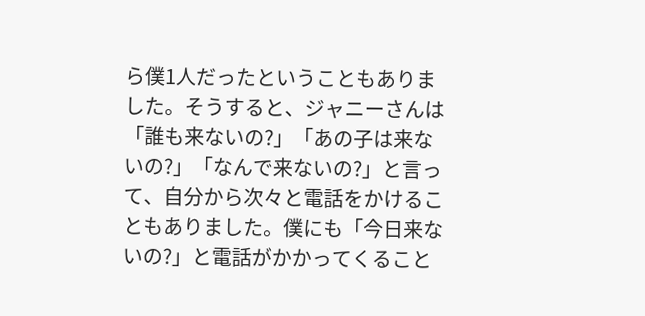ら僕1人だったということもありました。そうすると、ジャニーさんは「誰も来ないの?」「あの子は来ないの?」「なんで来ないの?」と言って、自分から次々と電話をかけることもありました。僕にも「今日来ないの?」と電話がかかってくること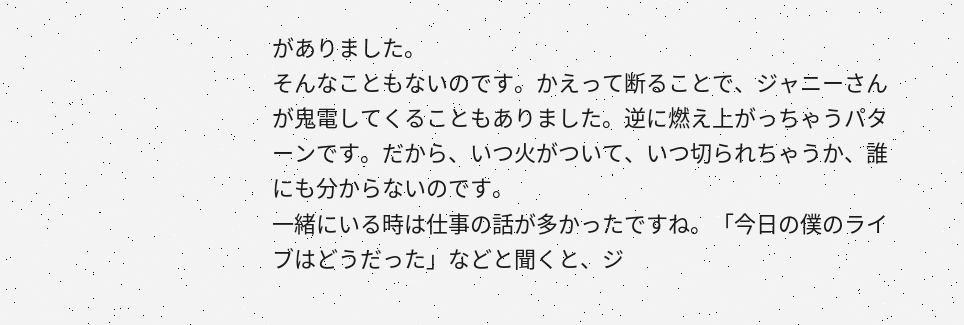がありました。
そんなこともないのです。かえって断ることで、ジャニーさんが鬼電してくることもありました。逆に燃え上がっちゃうパターンです。だから、いつ火がついて、いつ切られちゃうか、誰にも分からないのです。
一緒にいる時は仕事の話が多かったですね。「今日の僕のライブはどうだった」などと聞くと、ジ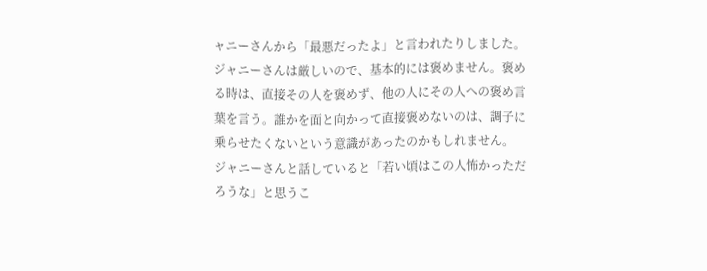ャニーさんから「最悪だったよ」と言われたりしました。ジャニーさんは厳しいので、基本的には褒めません。褒める時は、直接その人を褒めず、他の人にその人への褒め言葉を言う。誰かを面と向かって直接褒めないのは、調子に乗らせたくないという意識があったのかもしれません。
ジャニーさんと話していると「若い頃はこの人怖かっただろうな」と思うこ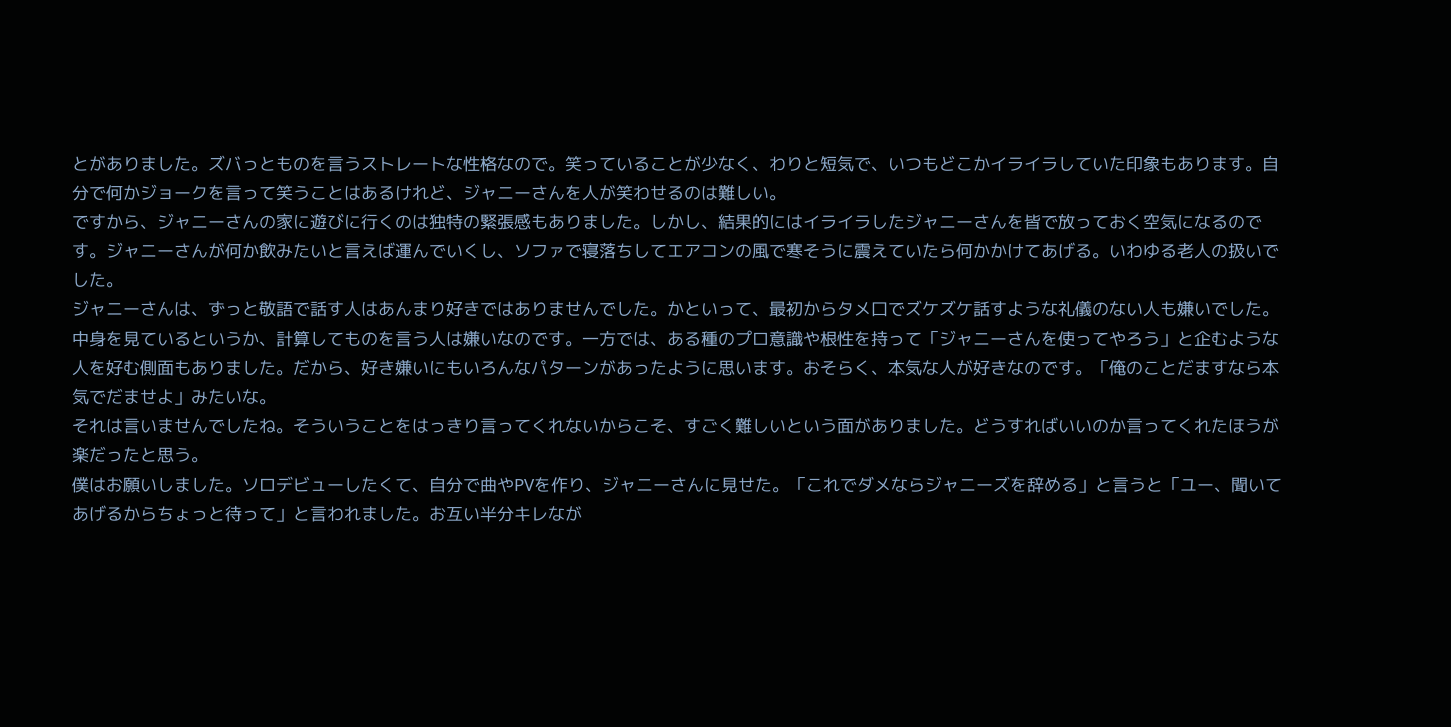とがありました。ズバっとものを言うストレートな性格なので。笑っていることが少なく、わりと短気で、いつもどこかイライラしていた印象もあります。自分で何かジョークを言って笑うことはあるけれど、ジャニーさんを人が笑わせるのは難しい。
ですから、ジャニーさんの家に遊びに行くのは独特の緊張感もありました。しかし、結果的にはイライラしたジャニーさんを皆で放っておく空気になるのです。ジャニーさんが何か飲みたいと言えば運んでいくし、ソファで寝落ちしてエアコンの風で寒そうに震えていたら何かかけてあげる。いわゆる老人の扱いでした。
ジャニーさんは、ずっと敬語で話す人はあんまり好きではありませんでした。かといって、最初からタメ口でズケズケ話すような礼儀のない人も嫌いでした。中身を見ているというか、計算してものを言う人は嫌いなのです。一方では、ある種のプロ意識や根性を持って「ジャニーさんを使ってやろう」と企むような人を好む側面もありました。だから、好き嫌いにもいろんなパターンがあったように思います。おそらく、本気な人が好きなのです。「俺のことだますなら本気でだませよ」みたいな。
それは言いませんでしたね。そういうことをはっきり言ってくれないからこそ、すごく難しいという面がありました。どうすればいいのか言ってくれたほうが楽だったと思う。
僕はお願いしました。ソロデビューしたくて、自分で曲やPVを作り、ジャニーさんに見せた。「これでダメならジャニーズを辞める」と言うと「ユー、聞いてあげるからちょっと待って」と言われました。お互い半分キレなが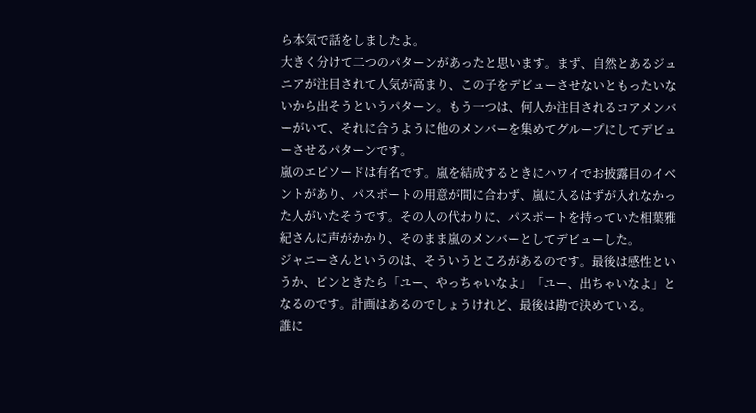ら本気で話をしましたよ。
大きく分けて二つのパターンがあったと思います。まず、自然とあるジュニアが注目されて人気が高まり、この子をデビューさせないともったいないから出そうというパターン。もう一つは、何人か注目されるコアメンバーがいて、それに合うように他のメンバーを集めてグループにしてデビューさせるパターンです。
嵐のエピソードは有名です。嵐を結成するときにハワイでお披露目のイベントがあり、パスポートの用意が間に合わず、嵐に入るはずが入れなかった人がいたそうです。その人の代わりに、パスポートを持っていた相葉雅紀さんに声がかかり、そのまま嵐のメンバーとしてデビューした。
ジャニーさんというのは、そういうところがあるのです。最後は感性というか、ピンときたら「ユー、やっちゃいなよ」「ユー、出ちゃいなよ」となるのです。計画はあるのでしょうけれど、最後は勘で決めている。
誰に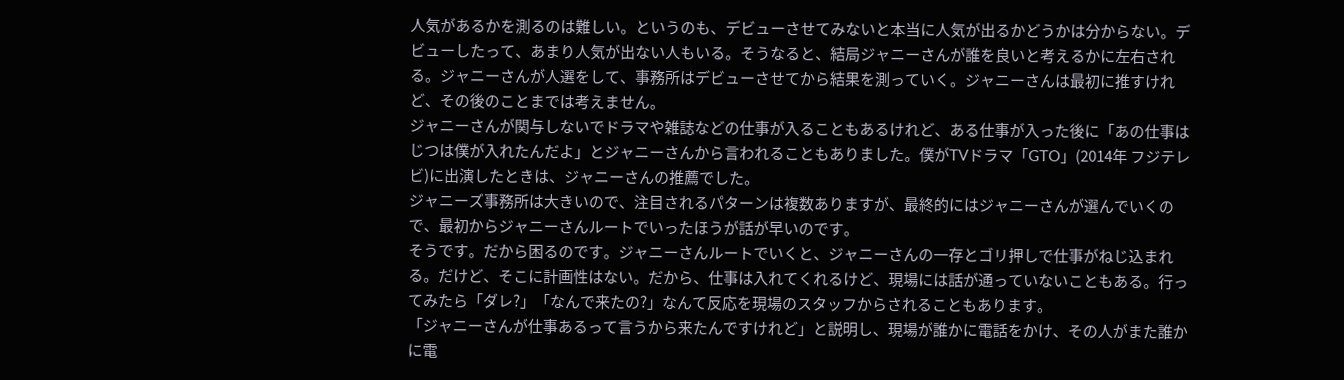人気があるかを測るのは難しい。というのも、デビューさせてみないと本当に人気が出るかどうかは分からない。デビューしたって、あまり人気が出ない人もいる。そうなると、結局ジャニーさんが誰を良いと考えるかに左右される。ジャニーさんが人選をして、事務所はデビューさせてから結果を測っていく。ジャニーさんは最初に推すけれど、その後のことまでは考えません。
ジャニーさんが関与しないでドラマや雑誌などの仕事が入ることもあるけれど、ある仕事が入った後に「あの仕事はじつは僕が入れたんだよ」とジャニーさんから言われることもありました。僕がTVドラマ「GTO」(2014年 フジテレビ)に出演したときは、ジャニーさんの推薦でした。
ジャニーズ事務所は大きいので、注目されるパターンは複数ありますが、最終的にはジャニーさんが選んでいくので、最初からジャニーさんルートでいったほうが話が早いのです。
そうです。だから困るのです。ジャニーさんルートでいくと、ジャニーさんの一存とゴリ押しで仕事がねじ込まれる。だけど、そこに計画性はない。だから、仕事は入れてくれるけど、現場には話が通っていないこともある。行ってみたら「ダレ?」「なんで来たの?」なんて反応を現場のスタッフからされることもあります。
「ジャニーさんが仕事あるって言うから来たんですけれど」と説明し、現場が誰かに電話をかけ、その人がまた誰かに電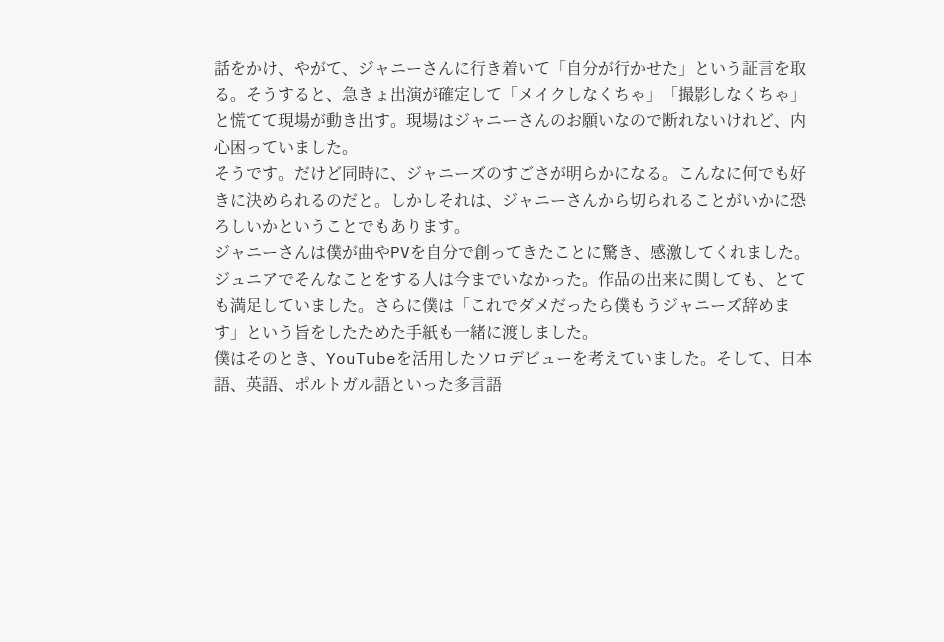話をかけ、やがて、ジャニーさんに行き着いて「自分が行かせた」という証言を取る。そうすると、急きょ出演が確定して「メイクしなくちゃ」「撮影しなくちゃ」と慌てて現場が動き出す。現場はジャニーさんのお願いなので断れないけれど、内心困っていました。
そうです。だけど同時に、ジャニーズのすごさが明らかになる。こんなに何でも好きに決められるのだと。しかしそれは、ジャニーさんから切られることがいかに恐ろしいかということでもあります。
ジャニーさんは僕が曲やPVを自分で創ってきたことに驚き、感激してくれました。ジュニアでそんなことをする人は今までいなかった。作品の出来に関しても、とても満足していました。さらに僕は「これでダメだったら僕もうジャニーズ辞めます」という旨をしたためた手紙も一緒に渡しました。
僕はそのとき、YouTubeを活用したソロデビューを考えていました。そして、日本語、英語、ポルトガル語といった多言語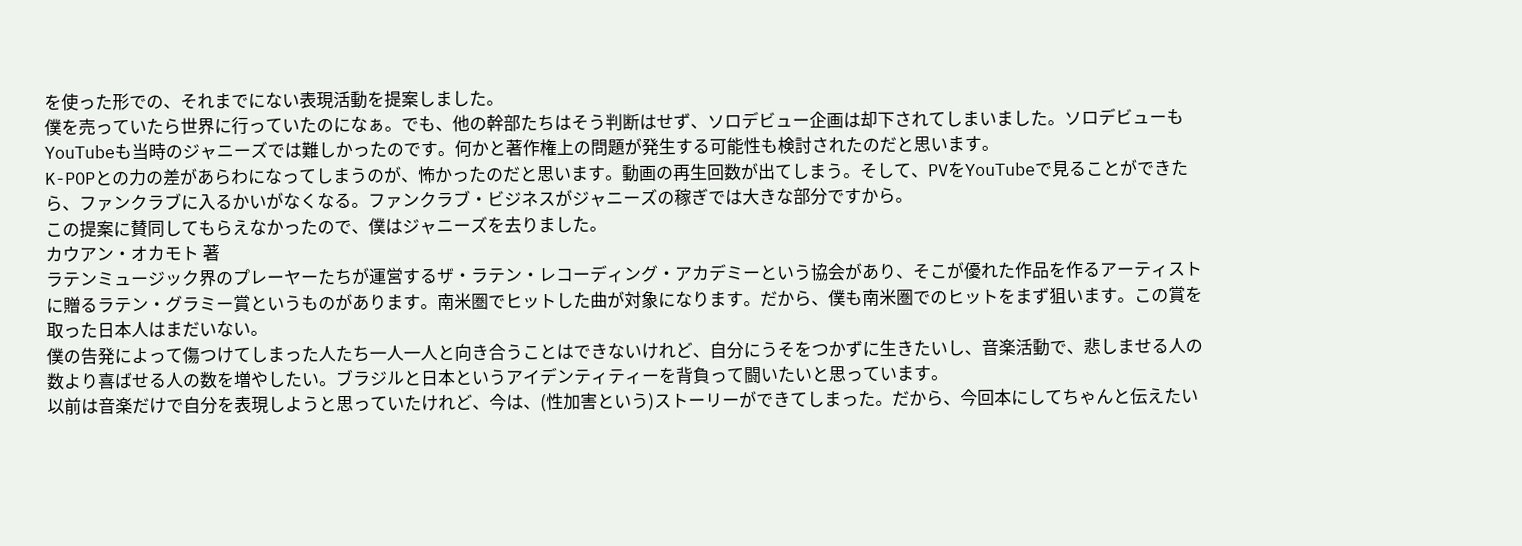を使った形での、それまでにない表現活動を提案しました。
僕を売っていたら世界に行っていたのになぁ。でも、他の幹部たちはそう判断はせず、ソロデビュー企画は却下されてしまいました。ソロデビューもYouTubeも当時のジャニーズでは難しかったのです。何かと著作権上の問題が発生する可能性も検討されたのだと思います。
K-POPとの力の差があらわになってしまうのが、怖かったのだと思います。動画の再生回数が出てしまう。そして、PVをYouTubeで見ることができたら、ファンクラブに入るかいがなくなる。ファンクラブ・ビジネスがジャニーズの稼ぎでは大きな部分ですから。
この提案に賛同してもらえなかったので、僕はジャニーズを去りました。
カウアン・オカモト 著
ラテンミュージック界のプレーヤーたちが運営するザ・ラテン・レコーディング・アカデミーという協会があり、そこが優れた作品を作るアーティストに贈るラテン・グラミー賞というものがあります。南米圏でヒットした曲が対象になります。だから、僕も南米圏でのヒットをまず狙います。この賞を取った日本人はまだいない。
僕の告発によって傷つけてしまった人たち一人一人と向き合うことはできないけれど、自分にうそをつかずに生きたいし、音楽活動で、悲しませる人の数より喜ばせる人の数を増やしたい。ブラジルと日本というアイデンティティーを背負って闘いたいと思っています。
以前は音楽だけで自分を表現しようと思っていたけれど、今は、(性加害という)ストーリーができてしまった。だから、今回本にしてちゃんと伝えたい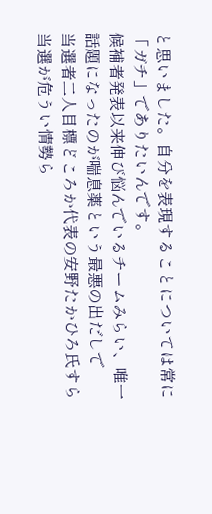と思いました。自分を表現することについては常に「ガチ」でありたいんです。
候補者発表以来伸び悩んでいるチームみらい、唯一話題になったのが喘息薬という最悪の出だしで
当選者二人目標どころか代表の安野たかひろ氏すら当選が危うい情勢ら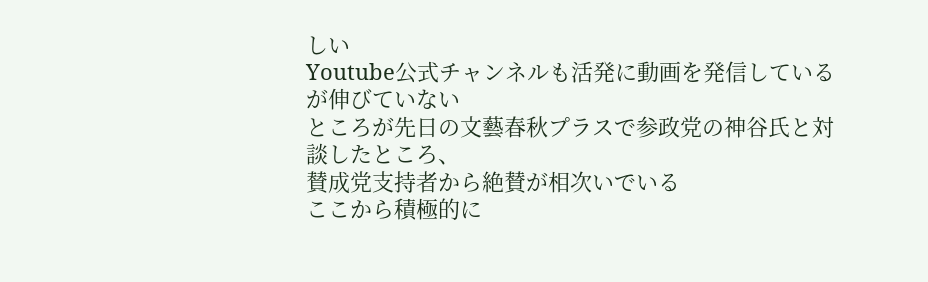しい
Youtube公式チャンネルも活発に動画を発信しているが伸びていない
ところが先日の文藝春秋プラスで参政党の神谷氏と対談したところ、
賛成党支持者から絶賛が相次いでいる
ここから積極的に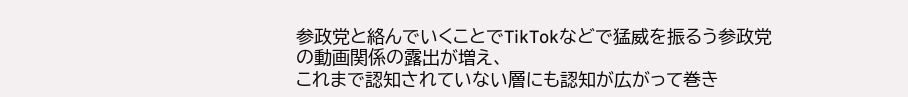参政党と絡んでいくことでTikTokなどで猛威を振るう参政党の動画関係の露出が増え、
これまで認知されていない層にも認知が広がって巻き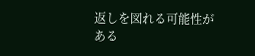返しを図れる可能性がある